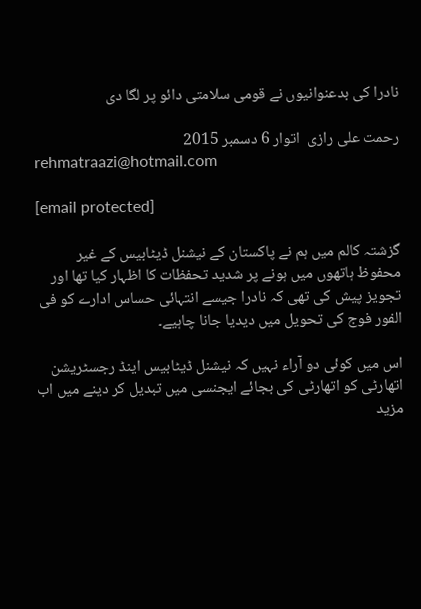نادرا کی بدعنوانیوں نے قومی سلامتی دائو پر لگا دی

رحمت علی رازی  اتوار 6 دسمبر 2015
rehmatraazi@hotmail.com

[email protected]

گزشتہ کالم میں ہم نے پاکستان کے نیشنل ڈیٹابیس کے غیر محفوظ ہاتھوں میں ہونے پر شدید تحفظات کا اظہار کیا تھا اور تجویز پیش کی تھی کہ نادرا جیسے انتہائی حساس ادارے کو فی الفور فوج کی تحویل میں دیدیا جانا چاہیے۔

اس میں کوئی دو آراء نہیں کہ نیشنل ڈیٹابیس اینڈ رجسٹریشن اتھارٹی کو اتھارٹی کی بجائے ایجنسی میں تبدیل کر دینے میں اب مزید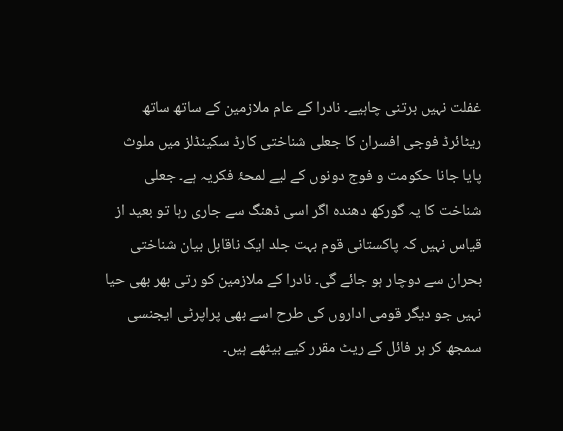غفلت نہیں برتنی چاہیے۔ نادرا کے عام ملازمین کے ساتھ ساتھ ریٹائرڈ فوجی افسران کا جعلی شناختی کارڈ سکینڈلز میں ملوث پایا جانا حکومت و فوج دونوں کے لیے لمحۂ فکریہ ہے۔ جعلی شناخت کا یہ گورکھ دھندہ اگر اسی ڈھنگ سے جاری رہا تو بعید از قیاس نہیں کہ پاکستانی قوم بہت جلد ایک ناقابل بیان شناختی بحران سے دوچار ہو جائے گی۔ نادرا کے ملازمین کو رتی بھر بھی حیا نہیں جو دیگر قومی اداروں کی طرح اسے بھی پراپرٹی ایجنسی سمجھ کر ہر فائل کے ریٹ مقرر کیے بیٹھے ہیں۔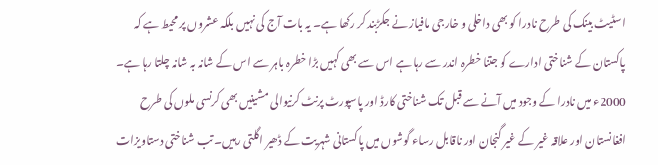اسٹیٹ بینک کی طرح نادرا کو بھی داخلی و خارجی مافیاز نے جکڑبند کر رکھا ہے۔ یہ بات آج کی نہیں بلکہ عشروں پر محیط ہے کہ پاکستان کے شناختی ادارے کو جتنا خطرہ اندر سے رہا ہے اس سے بھی کہیں بڑا خطرہ باہر سے اس کے شانہ بہ شانہ چلتا رہا ہے۔ 2000ء میں نادرا کے وجود میں آنے سے قبل تک شناختی کارڈ اور پاسپورٹ پرنٹ کرنیوالی مشینیں بھی کرنسی ملوں کی طرح افغانستان اور علاقہ غیر کے غیر گنجان اور ناقابل رساء گوشوں میں پاکستانی شہریت کے ڈھیر اگلتی رہیں۔ تب شناختی دستاویزات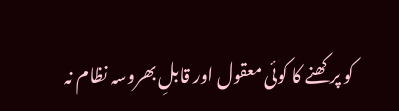کو پرکھنے کا کوئی معقول اور قابلِ بھروسہ نظام نہ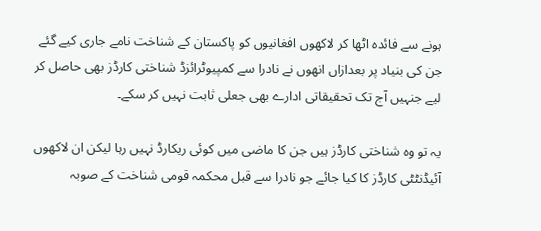ہونے سے فائدہ اٹھا کر لاکھوں افغانیوں کو پاکستان کے شناخت نامے جاری کیے گئے جن کی بنیاد پر بعدازاں انھوں نے نادرا سے کمپیوٹرائزڈ شناختی کارڈز بھی حاصل کر لیے جنہیں آج تک تحقیقاتی ادارے بھی جعلی ثابت نہیں کر سکے۔

یہ تو وہ شناختی کارڈز ہیں جن کا ماضی میں کوئی ریکارڈ نہیں رہا لیکن ان لاکھوں آئیڈنٹٹی کارڈز کا کیا جائے جو نادرا سے قبل محکمہ قومی شناخت کے صوبہ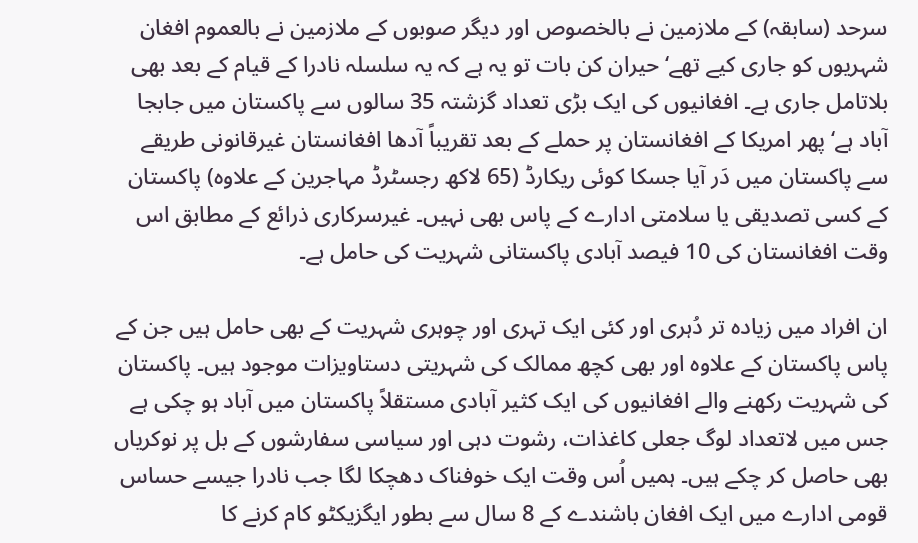سرحد (سابقہ) کے ملازمین نے بالخصوص اور دیگر صوبوں کے ملازمین نے بالعموم افغان شہریوں کو جاری کیے تھے‘ حیران کن بات تو یہ ہے کہ یہ سلسلہ نادرا کے قیام کے بعد بھی بلاتامل جاری ہے۔ افغانیوں کی ایک بڑی تعداد گزشتہ 35 سالوں سے پاکستان میں جابجا آباد ہے‘ پھر امریکا کے افغانستان پر حملے کے بعد تقریباً آدھا افغانستان غیرقانونی طریقے سے پاکستان میں دَر آیا جسکا کوئی ریکارڈ (65 لاکھ رجسٹرڈ مہاجرین کے علاوہ) پاکستان کے کسی تصدیقی یا سلامتی ادارے کے پاس بھی نہیں۔ غیرسرکاری ذرائع کے مطابق اس وقت افغانستان کی 10 فیصد آبادی پاکستانی شہریت کی حامل ہے۔

ان افراد میں زیادہ تر دُہری اور کئی ایک تہری اور چوہری شہریت کے بھی حامل ہیں جن کے پاس پاکستان کے علاوہ اور بھی کچھ ممالک کی شہریتی دستاویزات موجود ہیں۔ پاکستان کی شہریت رکھنے والے افغانیوں کی ایک کثیر آبادی مستقلاً پاکستان میں آباد ہو چکی ہے جس میں لاتعداد لوگ جعلی کاغذات، رشوت دہی اور سیاسی سفارشوں کے بل پر نوکریاں بھی حاصل کر چکے ہیں۔ ہمیں اُس وقت ایک خوفناک دھچکا لگا جب نادرا جیسے حساس قومی ادارے میں ایک افغان باشندے کے 8 سال سے بطور ایگزیکٹو کام کرنے کا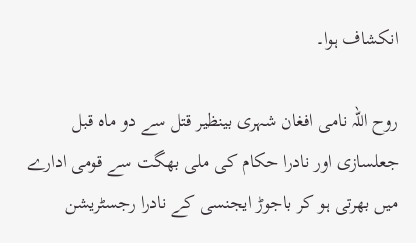انکشاف ہوا۔

روح اللہ نامی افغان شہری بینظیر قتل سے دو ماہ قبل جعلسازی اور نادرا حکام کی ملی بھگت سے قومی ادارے میں بھرتی ہو کر باجوڑ ایجنسی کے نادرا رجسٹریشن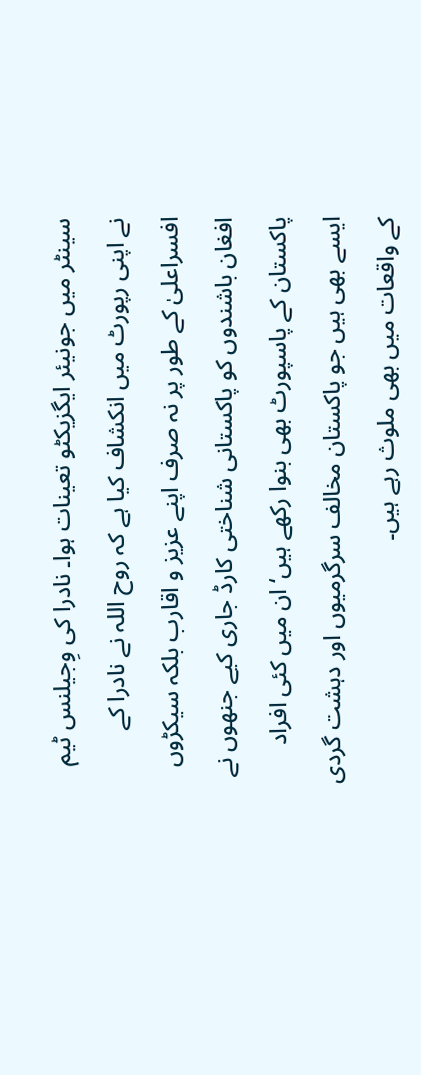سینٹر میں جونیئر ایگزیکٹو تعینات ہوا۔ نادرا کی وِجیلنس ٹیم نے اپنی رپورٹ میں انکشاف کیا ہے کہ روح اللہ نے نادرا کے افسراعلیٰ کے طور پر نہ صرف اپنے عزیز و اقارب بلکہ سیکڑوں افغان باشندوں کو پاکستانی شناختی کارڈ جاری کیے جنھوں نے پاکستان کے پاسپورٹ بھی بنوا رکھے ہیں‘ ان میں کئی افراد ایسے بھی ہیں جو پاکستان مخالف سرگرمیوں اور دہشت گردی کے واقعات میں بھی ملوث رہے ہیں۔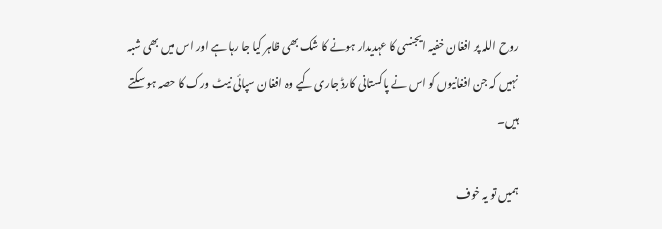روح اللہ پر افغان خفیہ ایجنسی کا عہدیدار ہونے کا شک بھی ظاہر کیا جا رہا ہے اور اس میں بھی شبہ نہیں کہ جن افغانیوں کو اس نے پاکستانی کارڈ جاری کیے وہ افغان سپائی نیٹ ورک کا حصہ ہو سکتے ہیں۔

ہمیں تو یہ خوف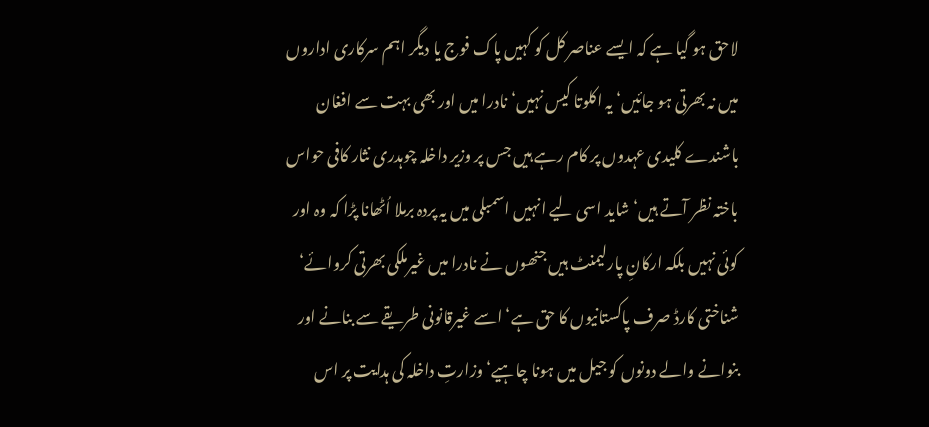لاحق ہو گیا ہے کہ ایسے عناصر کل کو کہیں پاک فوج یا دیگر اہم سرکاری اداروں میں نہ بھرتی ہو جائیں‘ یہ اکلوتا کیس نہیں‘ نادرا میں اور بھی بہت سے افغان باشندے کلیدی عہدوں پر کام رہے ہیں جس پر وزیر داخلہ چوہدری نثار کافی حواس باختہ نظر آتے ہیں‘ شاید اسی لیے انہیں اسمبلی میں یہ پردہ برملا اُٹھانا پڑا کہ وہ اور کوئی نہیں بلکہ ارکانِ پارلیمنٹ ہیں جنھوں نے نادرا میں غیرملکی بھرتی کروائے‘ شناختی کارڈ صرف پاکستانیوں کا حق ہے‘ اسے غیرقانونی طریقے سے بنانے اور بنوانے والے دونوں کو جیل میں ہونا چاہیے‘ وزارتِ داخلہ کی ہدایت پر اس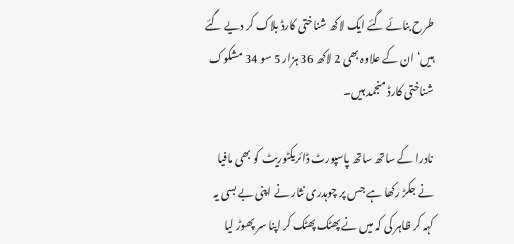طرح بنائے گئے ایک لاکھ شناختی کارڈ بلاک کر دیے گئے ہیں‘ ان کے علاوہ بھی 2 لاکھ 36 ہزار 5 سو 34 مشکوک شناختی کارڈ منجمد ہیں۔

نادرا کے ساتھ ساتھ پاسپورٹ ڈائریکٹوریٹ کو بھی مافیا نے جکڑ رکھا ہے جس پر چوہدری نثار نے اپنی بے بسی یہ کہہ کر ظاہر کی کہ میں نے پھٹک پھٹک کر اپنا سر پھوڑ لیا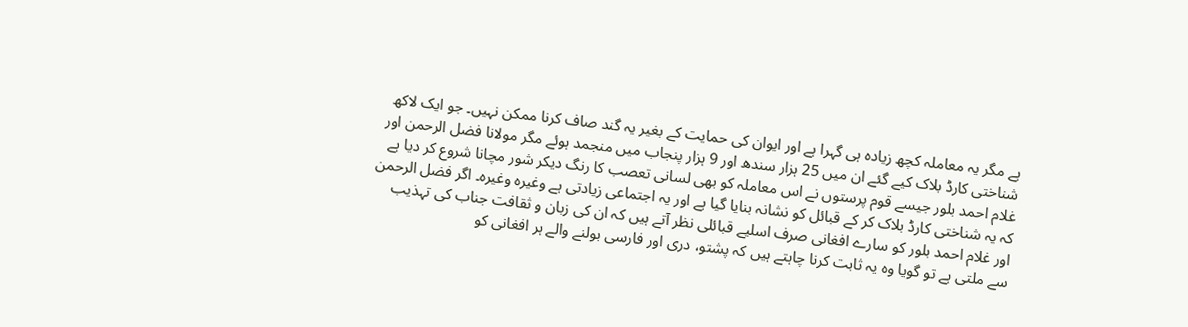ہے مگر یہ معاملہ کچھ زیادہ ہی گہرا ہے اور ایوان کی حمایت کے بغیر یہ گند صاف کرنا ممکن نہیں۔ جو ایک لاکھ شناختی کارڈ بلاک کیے گئے ان میں 25 ہزار سندھ اور 9 ہزار پنجاب میں منجمد ہوئے مگر مولانا فضل الرحمن اور غلام احمد بلور جیسے قوم پرستوں نے اس معاملہ کو بھی لسانی تعصب کا رنگ دیکر شور مچانا شروع کر دیا ہے کہ یہ شناختی کارڈ بلاک کر کے قبائل کو نشانہ بنایا گیا ہے اور یہ اجتماعی زیادتی ہے وغیرہ وغیرہ۔ اگر فضل الرحمن اور غلام احمد بلور کو سارے افغانی صرف اسلیے قبائلی نظر آتے ہیں کہ ان کی زبان و ثقافت جناب کی تہذیب سے ملتی ہے تو گویا وہ یہ ثابت کرنا چاہتے ہیں کہ پشتو، دری اور فارسی بولنے والے ہر افغانی کو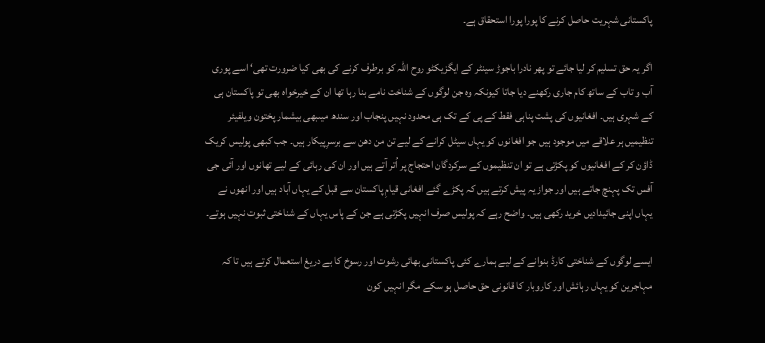پاکستانی شہریت حاصل کرنے کا پورا پورا استحقاق ہے۔

اگر یہ حق تسلیم کر لیا جائے تو پھر نادرا باجوڑ سینٹر کے ایگزیکٹو روح اللہ کو برطرف کرنے کی بھی کیا ضرورت تھی‘ اسے پوری آب و تاب کے ساتھ کام جاری رکھنے دیا جاتا کیونکہ وہ جن لوگوں کے شناخت نامے بنا رہا تھا ان کے خیرخواہ بھی تو پاکستان ہی کے شہری ہیں۔ افغانیوں کی پشت پناہی فقط کے پی کے تک ہی محدود نہیں پنجاب اور سندھ میںبھی بیشمار پختون ویلفیئر تنظیمیں ہر علاقے میں موجود ہیں جو افغانوں کو یہاں سیٹل کرانے کے لیے تن من دھن سے برسرِپیکار ہیں۔ جب کبھی پولیس کریک ڈاؤن کر کے افغانیوں کو پکڑتی ہے تو ان تنظیموں کے سرکردگان احتجاج پر اُتر آتے ہیں اور ان کی رہائی کے لیے تھانوں اور آئی جی آفس تک پہنچ جاتے ہیں اور جواز یہ پیش کرتے ہیں کہ پکڑے گئے افغانی قیامِ پاکستان سے قبل کے یہاں آباد ہیں اور انھوں نے یہاں اپنی جائیدادیں خرید رکھی ہیں۔ واضح رہے کہ پولیس صرف انہیں پکڑتی ہے جن کے پاس یہاں کے شناختی ثبوت نہیں ہوتے۔

ایسے لوگوں کے شناختی کارڈ بنوانے کے لیے ہمارے کئی پاکستانی بھائی رشوت اور رسوخ کا بے دریغ استعمال کرتے ہیں تا کہ مہاجرین کو یہاں رہائش اور کاروبار کا قانونی حق حاصل ہو سکے مگر انہیں کون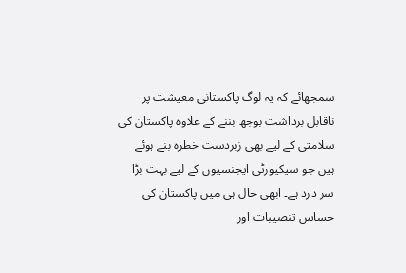سمجھائے کہ یہ لوگ پاکستانی معیشت پر ناقابل برداشت بوجھ بننے کے علاوہ پاکستان کی سلامتی کے لیے بھی زبردست خطرہ بنے ہوئے ہیں جو سیکیورٹی ایجنسیوں کے لیے بہت بڑا سر درد ہے۔ ابھی حال ہی میں پاکستان کی حساس تنصیبات اور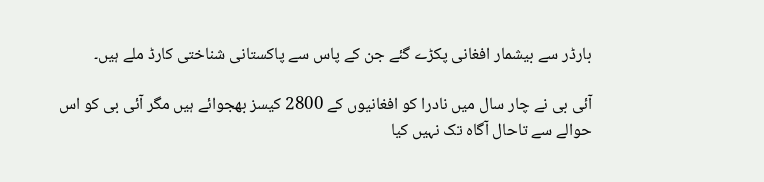بارڈر سے بیشمار افغانی پکڑے گئے جن کے پاس سے پاکستانی شناختی کارڈ ملے ہیں۔

آئی بی نے چار سال میں نادرا کو افغانیوں کے 2800 کیسز بھجوائے ہیں مگر آئی بی کو اس حوالے سے تاحال آگاہ تک نہیں کیا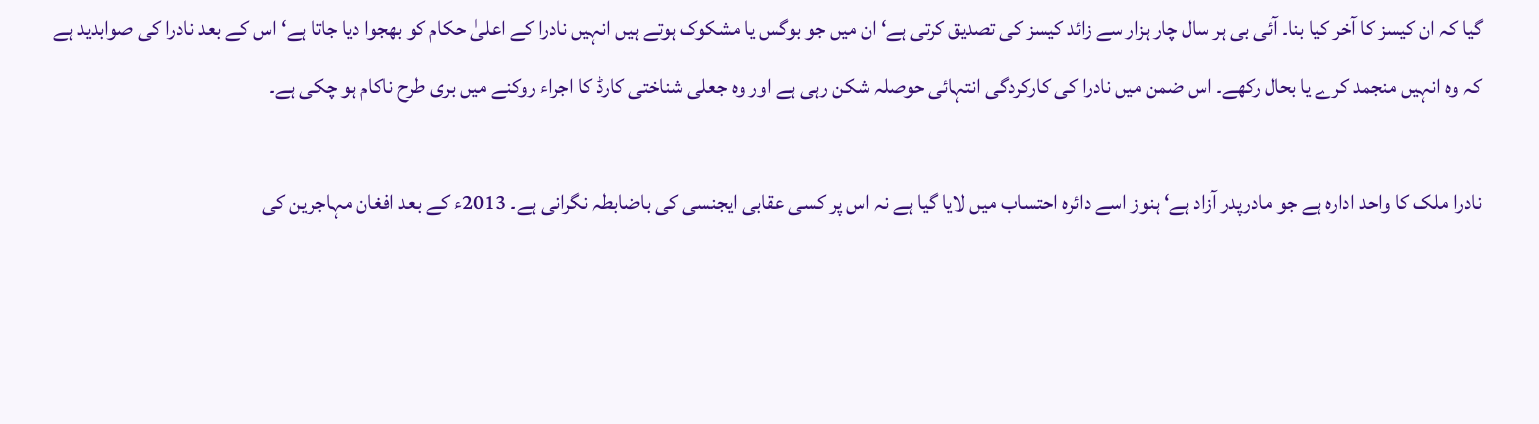گیا کہ ان کیسز کا آخر کیا بنا۔ آئی بی ہر سال چار ہزار سے زائد کیسز کی تصدیق کرتی ہے‘ ان میں جو بوگس یا مشکوک ہوتے ہیں انہیں نادرا کے اعلیٰ حکام کو بھجوا دیا جاتا ہے‘ اس کے بعد نادرا کی صوابدید ہے کہ وہ انہیں منجمد کرے یا بحال رکھے۔ اس ضمن میں نادرا کی کارکردگی انتہائی حوصلہ شکن رہی ہے اور وہ جعلی شناختی کارڈ کا اجراء روکنے میں بری طرح ناکام ہو چکی ہے۔

نادرا ملک کا واحد ادارہ ہے جو مادرپدر آزاد ہے‘ ہنوز اسے دائرہ احتساب میں لایا گیا ہے نہ اس پر کسی عقابی ایجنسی کی باضابطہ نگرانی ہے۔ 2013ء کے بعد افغان مہاجرین کی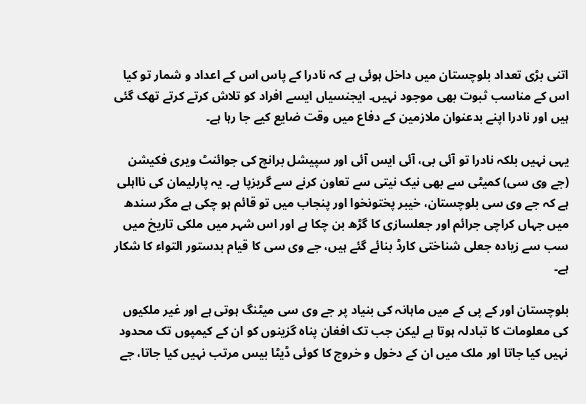اتنی بڑی تعداد بلوچستان میں داخل ہوئی ہے کہ نادرا کے پاس اس کے اعداد و شمار تو کیا اس کے مناسب ثبوت بھی موجود نہیں۔ ایجنسیاں ایسے افراد کو تلاش کرتے کرتے تھک گئی ہیں اور نادرا اپنے بدعنوان ملازمین کے دفاع میں وقت ضایع کیے جا رہا ہے۔

یہی نہیں بلکہ نادرا تو آئی بی، آئی ایس آئی اور سپیشل برانچ کی جوائنٹ ویری فکیشن (جے وی سی) کمیٹی سے بھی نیک نیتی سے تعاون کرنے سے گریزپا ہے۔ یہ پارلیمان کی نااہلی ہے کہ جے وی سی بلوچستان، خیبر پختونخوا اور پنجاب میں تو قائم ہو چکی ہے مگر سندھ میں جہاں کراچی جرائم اور جعلسازی کا گڑھ بن چکا ہے اور اس شہر میں ملکی تاریخ میں سب سے زیادہ جعلی شناختی کارڈ بنائے گئے ہیں، جے وی سی کا قیام بدستور التواء کا شکار ہے۔

بلوچستان اور کے پی کے میں ماہانہ کی بنیاد پر جے وی سی میٹنگ ہوتی ہے اور غیر ملکیوں کی معلومات کا تبادلہ ہوتا ہے لیکن جب تک افغان پناہ گزینوں کو ان کے کیمپوں تک محدود نہیں کیا جاتا اور ملک میں ان کے دخول و خروج کا کوئی ڈیٹا بیس مرتب نہیں کیا جاتا، جے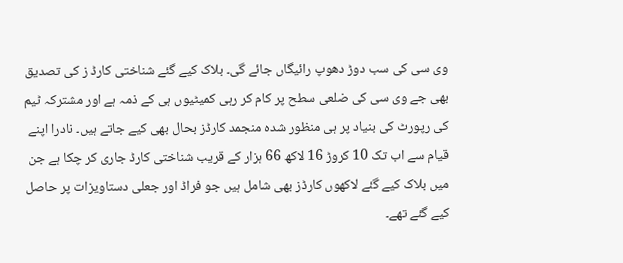وی سی کی سب دوڑ دھوپ رائیگاں جائے گی۔ بلاک کیے گئے شناختی کارڈ ز کی تصدیق بھی جے وی سی کی ضلعی سطح پر کام کر رہی کمیٹیوں ہی کے ذمہ ہے اور مشترکہ ٹیم کی رپورٹ کی بنیاد پر ہی منظور شدہ منجمد کارڈز بحال بھی کیے جاتے ہیں۔ نادرا اپنے قیام سے اب تک 10 کروڑ 16 لاکھ 66 ہزار کے قریب شناختی کارڈ جاری کر چکا ہے جن میں بلاک کیے گئے لاکھوں کارڈز بھی شامل ہیں جو فراڈ اور جعلی دستاویزات پر حاصل کیے گئے تھے۔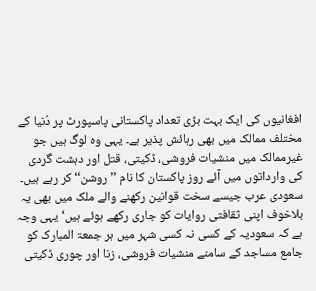افغانیوں کی ایک بہت بڑی تعداد پاکستانی پاسپورٹ پر دُنیا کے مختلف ممالک میں بھی رہائش پذیر ہے۔ یہی وہ لوگ ہیں جو غیرممالک میں منشیات فروشی، ڈکیتی، قتل اور دہشت گردی کی وارداتوں میں آئے روز پاکستان کا نام ’’روشن‘‘ کر رہے ہیں۔ سعودی عرب جیسے سخت قوانین رکھنے والے ملک میں بھی یہ بلاخوف اپنی ثقافتی روایات کو جاری رکھے ہوئے ہیں‘ یہی وجہ ہے کہ سعودیہ کے کسی نہ کسی شہر میں ہر جمعۃ المبارک کو جامع مساجد کے سامنے منشیات فروشی، زنا اور چوری ڈکیتی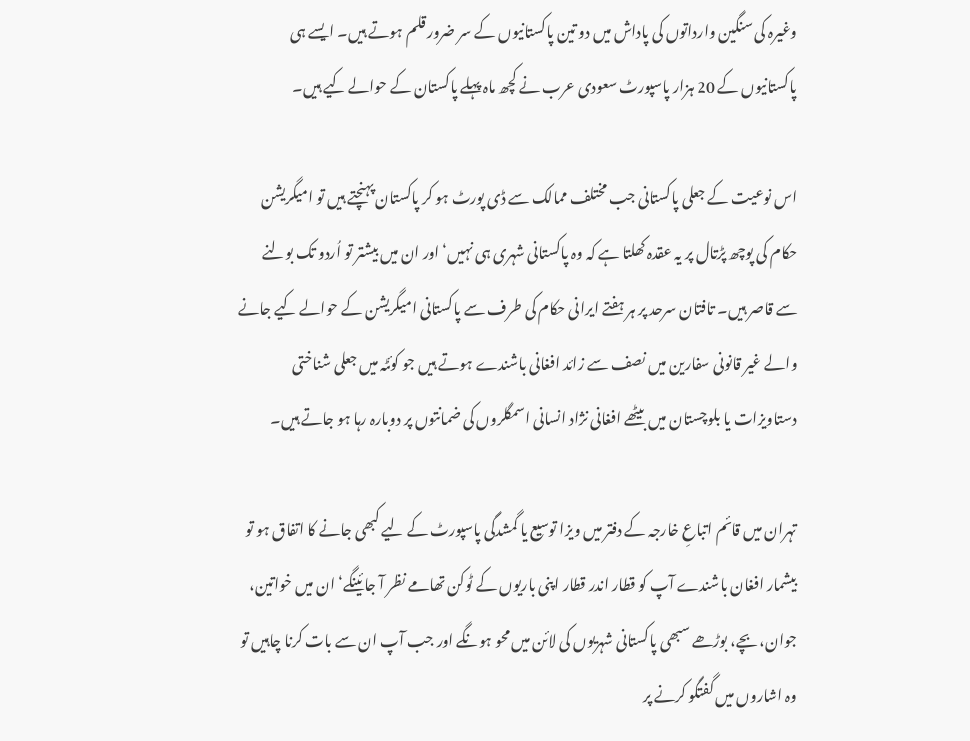وغیرہ کی سنگین وارداتوں کی پاداش میں دو تین پاکستانیوں کے سر ضرور قلم ہوتے ہیں۔ ایسے ہی پاکستانیوں کے 20 ہزار پاسپورٹ سعودی عرب نے کچھ ماہ پہلے پاکستان کے حوالے کیے ہیں۔

اس نوعیت کے جعلی پاکستانی جب مختلف ممالک سے ڈی پورٹ ہو کر پاکستان پہنچتے ہیں تو امیگریشن حکام کی پوچھ پڑتال پر یہ عقدہ کھلتا ہے کہ وہ پاکستانی شہری ہی نہیں‘ اور ان میں بیشتر تو اُردو تک بولنے سے قاصر ہیں۔ تافتان سرحد پر ہر ہفتے ایرانی حکام کی طرف سے پاکستانی امیگریشن کے حوالے کیے جانے والے غیر قانونی سفارین میں نصف سے زائد افغانی باشندے ہوتے ہیں جو کوئٹہ میں جعلی شناختی دستاویزات یا بلوچستان میں بیٹھے افغانی نژاد انسانی اسمگلروں کی ضمانتوں پر دوبارہ رہا ہو جاتے ہیں۔

تہران میں قائم اتباعِ خارجہ کے دفتر میں ویزا توسیع یا گمشدگی پاسپورٹ کے لیے کبھی جانے کا اتفاق ہو تو بیشمار افغان باشندے آپ کو قطار اندر قطار اپنی باریوں کے ٹوکن تھامے نظر آ جائینگے‘ ان میں خواتین، جوان، بچے، بوڑھے سبھی پاکستانی شہریوں کی لائن میں محو ہونگے اور جب آپ ان سے بات کرنا چاہیں تو وہ اشاروں میں گفتگو کرنے پر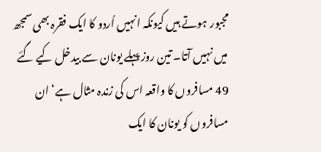مجبور ہوتے ہیں کیونکہ انہیں اُردو کا ایک فقرہ بھی سمجھ میں نہیں آتا۔ تین روز پہلے یونان سے بیدخل کیے گئے 49 مسافروں کا واقعہ اس کی زندہ مثال ہے‘ ان مسافروں کو یونان کا ایک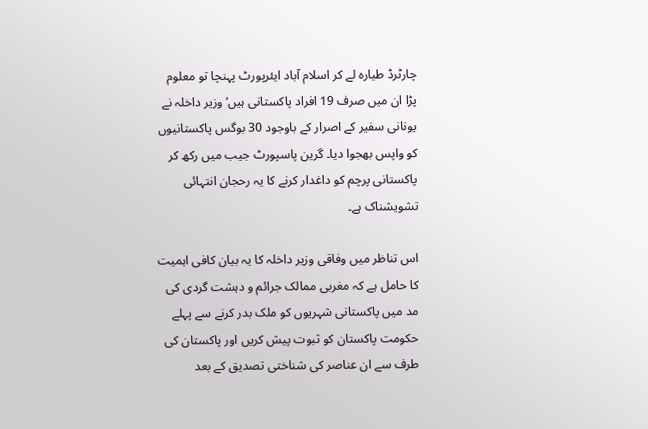چارٹرڈ طیارہ لے کر اسلام آباد ایئرپورٹ پہنچا تو معلوم پڑا ان میں صرف 19 افراد پاکستانی ہیں‘ وزیر داخلہ نے یونانی سفیر کے اصرار کے باوجود 30 بوگس پاکستانیوں کو واپس بھجوا دیا۔ گرین پاسپورٹ جیب میں رکھ کر پاکستانی پرچم کو داغدار کرنے کا یہ رحجان انتہائی تشویشناک ہے۔

اس تناظر میں وفاقی وزیر داخلہ کا یہ بیان کافی اہمیت کا حامل ہے کہ مغربی ممالک جرائم و دہشت گردی کی مد میں پاکستانی شہریوں کو ملک بدر کرنے سے پہلے حکومت پاکستان کو ثبوت پیش کریں اور پاکستان کی طرف سے ان عناصر کی شناختی تصدیق کے بعد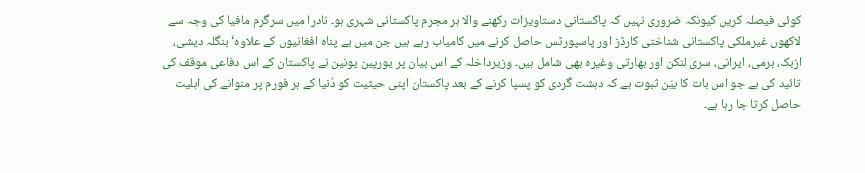کوئی فیصلہ کریں کیونکہ ضروری نہیں کہ پاکستانی دستاویزات رکھنے والا ہر مجرم پاکستانی شہری ہو۔ نادرا میں سرگرم مافیا کی وجہ سے لاکھوں غیرملکی پاکستانی شناختی کارڈز اور پاسپورٹس حاصل کرنے میں کامیاب رہے ہیں جن میں بے پناہ افغانیوں کے علاوہ‘ بنگلہ دیشی، ازبک، برمی، ایرانی، سری لنکن اور بھارتی وغیرہ بھی شامل ہیں۔ وزیرداخلہ کے اس بیان پر یورپین یونین نے پاکستان کے اس دفاعی موقف کی تائید کی ہے جو اس بات کا بیّن ثبوت ہے کہ دہشت گردی کو پسپا کرنے کے بعد پاکستان اپنی حیثیت کو دُنیا کے ہر فورم پر منوانے کی اہلیت حاصل کرتا جا رہا ہے۔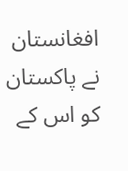افغانستان نے پاکستان کو اس کے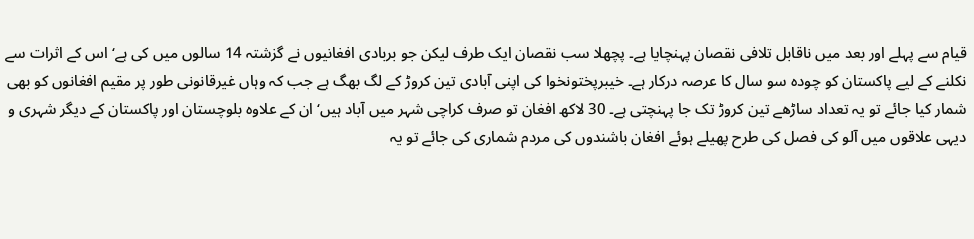قیام سے پہلے اور بعد میں ناقابل تلافی نقصان پہنچایا ہے۔ پچھلا سب نقصان ایک طرف لیکن جو بربادی افغانیوں نے گزشتہ 14 سالوں میں کی ہے‘ اس کے اثرات سے نکلنے کے لیے پاکستان کو چودہ سو سال کا عرصہ درکار ہے۔ خیبرپختونخوا کی اپنی آبادی تین کروڑ کے لگ بھگ ہے جب کہ وہاں غیرقانونی طور پر مقیم افغانوں کو بھی شمار کیا جائے تو یہ تعداد ساڑھے تین کروڑ تک جا پہنچتی ہے۔ 30 لاکھ افغان تو صرف کراچی شہر میں آباد ہیں‘ ان کے علاوہ بلوچستان اور پاکستان کے دیگر شہری و دیہی علاقوں میں آلو کی فصل کی طرح پھیلے ہوئے افغان باشندوں کی مردم شماری کی جائے تو یہ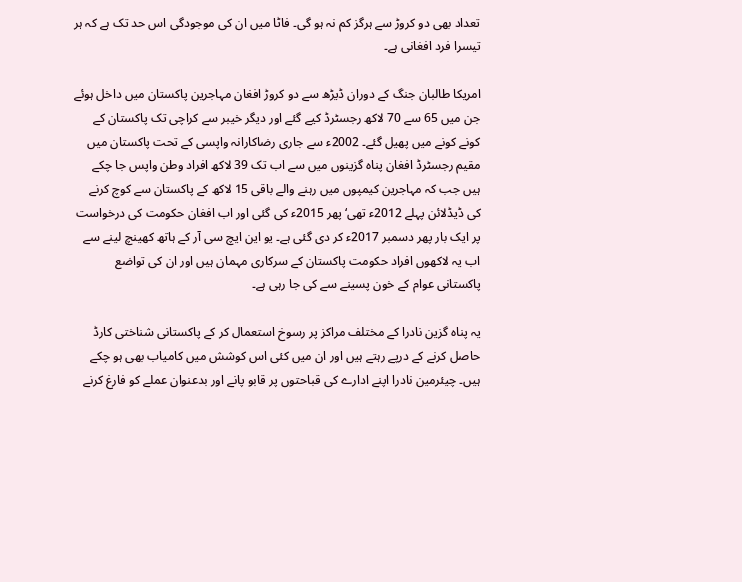تعداد بھی دو کروڑ سے ہرگز کم نہ ہو گی۔ فاٹا میں ان کی موجودگی اس حد تک ہے کہ ہر تیسرا فرد افغانی ہے۔

امریکا طالبان جنگ کے دوران ڈیڑھ سے دو کروڑ افغان مہاجرین پاکستان میں داخل ہوئے جن میں 65 سے 70 لاکھ رجسٹرڈ کیے گئے اور دیگر خیبر سے کراچی تک پاکستان کے کونے کونے میں پھیل گئے۔ 2002ء سے جاری رضاکارانہ واپسی کے تحت پاکستان میں مقیم رجسٹرڈ افغان پناہ گزینوں میں سے اب تک 39 لاکھ افراد وطن واپس جا چکے ہیں جب کہ مہاجرین کیمپوں میں رہنے والے باقی 15 لاکھ کے پاکستان سے کوچ کرنے کی ڈیڈلائن پہلے 2012ء تھی‘ پھر 2015ء کی گئی اور اب افغان حکومت کی درخواست پر ایک بار پھر دسمبر 2017ء کر دی گئی ہے۔ یو این ایچ سی آر کے ہاتھ کھینچ لینے سے اب یہ لاکھوں افراد حکومت پاکستان کے سرکاری مہمان ہیں اور ان کی تواضع پاکستانی عوام کے خون پسینے سے کی جا رہی ہے۔

یہ پناہ گزین نادرا کے مختلف مراکز پر رسوخ استعمال کر کے پاکستانی شناختی کارڈ حاصل کرنے کے درپے رہتے ہیں اور ان میں کئی اس کوشش میں کامیاب بھی ہو چکے ہیں۔ چیئرمین نادرا اپنے ادارے کی قباحتوں پر قابو پانے اور بدعنوان عملے کو فارغ کرنے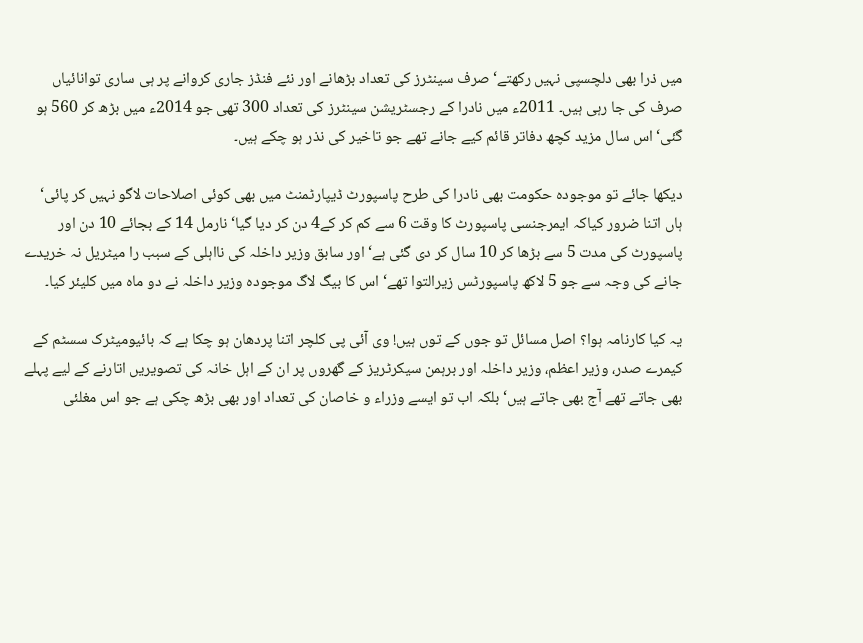میں ذرا بھی دلچسپی نہیں رکھتے‘ صرف سینٹرز کی تعداد بڑھانے اور نئے فنڈز جاری کروانے پر ہی ساری توانائیاں صرف کی جا رہی ہیں۔ 2011ء میں نادرا کے رجسٹریشن سینٹرز کی تعداد 300 تھی جو 2014ء میں بڑھ کر 560 ہو گئی‘ اس سال مزید کچھ دفاتر قائم کیے جانے تھے جو تاخیر کی نذر ہو چکے ہیں۔

دیکھا جائے تو موجودہ حکومت بھی نادرا کی طرح پاسپورٹ ڈیپارٹمنٹ میں بھی کوئی اصلاحات لاگو نہیں کر پائی‘ ہاں اتنا ضرور کیاکہ ایمرجنسی پاسپورٹ کا وقت 6 سے کم کر کے4 دن کر دیا گیا‘ نارمل 14 کے بجائے 10 دن اور پاسپورٹ کی مدت 5 سے بڑھا کر 10 سال کر دی گئی ہے‘ اور سابق وزیر داخلہ کی نااہلی کے سبب را میٹریل نہ خریدے جانے کی وجہ سے جو 5 لاکھ پاسپورٹس زیرالتوا تھے‘ اس کا بیگ لاگ موجودہ وزیر داخلہ نے دو ماہ میں کلیئر کیا۔

یہ کیا کارنامہ ہوا؟ اصل مسائل تو جوں کے توں ہیں! وی آئی پی کلچر اتنا پردھان ہو چکا ہے کہ بائیومیٹرک سسٹم کے کیمرے صدر، وزیر اعظم، وزیر داخلہ اور برہمن سیکرٹریز کے گھروں پر ان کے اہل خانہ کی تصویریں اتارنے کے لیے پہلے بھی جاتے تھے آج بھی جاتے ہیں‘ بلکہ اب تو ایسے وزراء و خاصان کی تعداد اور بھی بڑھ چکی ہے جو اس مغلئی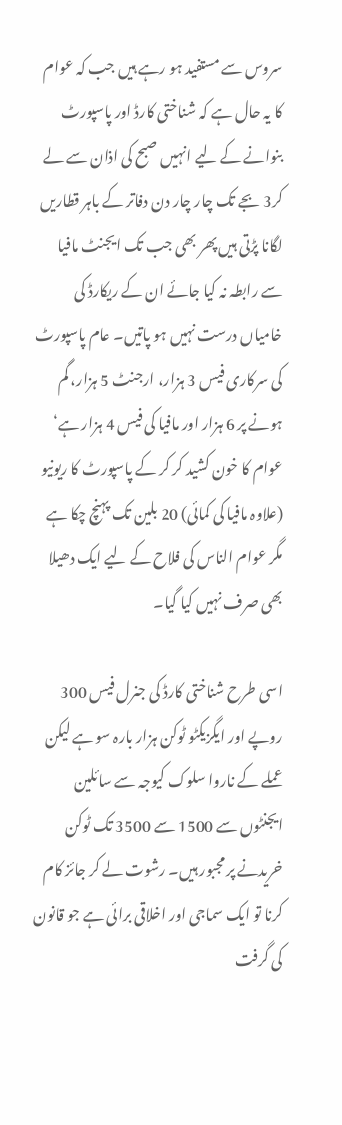سروس سے مستفید ہو رہے ہیں جب کہ عوام کا یہ حال ہے کہ شناختی کارڈ اور پاسپورٹ بنوانے کے لیے انہیں صبح کی اذان سے لے کر3 بجے تک چار چار دن دفاتر کے باہر قطاریں لگانا پڑتی ہیں پھر بھی جب تک ایجنٹ مافیا سے رابطہ نہ کیا جائے ان کے ریکارڈ کی خامیاں درست نہیں ہو پاتیں۔ عام پاسپورٹ کی سرکاری فیس 3 ہزار، ارجنٹ 5 ہزار، گم ہونے پر 6 ہزار اور مافیا کی فیس 4 ہزار ہے‘ عوام کا خون کشید کر کر کے پاسپورٹ کا ریونیو (علاوہ مافیا کی کمائی) 20 بلین تک پہنچ چکا ہے مگر عوام الناس کی فلاح کے لیے ایک دھیلا بھی صرف نہیں کیا گیا۔

اسی طرح شناختی کارڈ کی جنرل فیس 300 روپے اور ایگزیکٹو ٹوکن ہزار بارہ سو ہے لیکن عملے کے ناروا سلوک کیوجہ سے سائلین ایجنٹوں سے 1500 سے 3500 تک ٹوکن خریدنے پر مجبور ہیں۔ رشوت لے کر جائز کام کرنا تو ایک سماجی اور اخلاقی برائی ہے جو قانون کی گرفت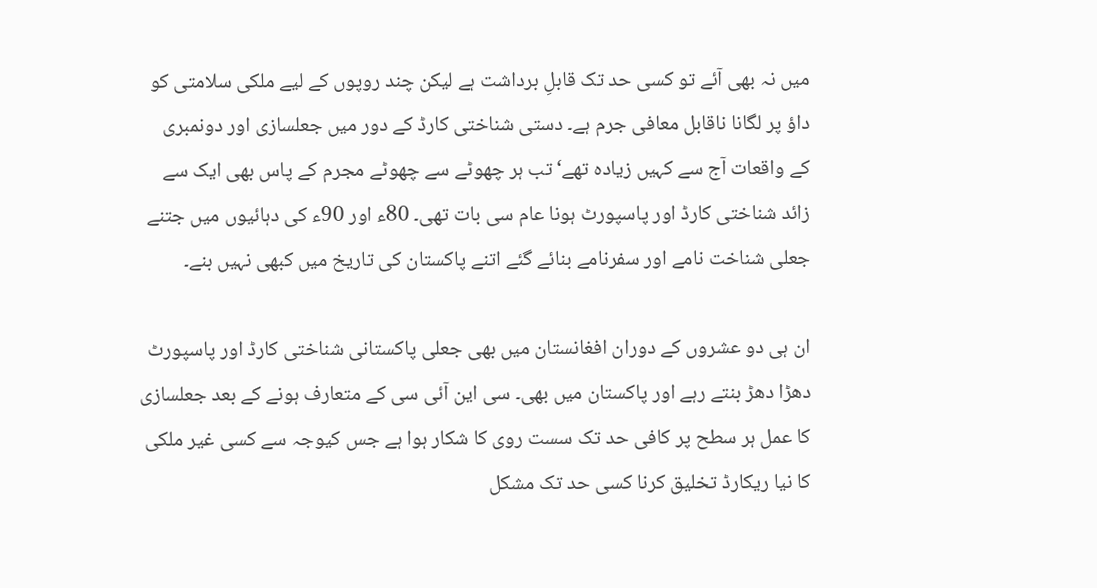میں نہ بھی آئے تو کسی حد تک قابلِ برداشت ہے لیکن چند روپوں کے لیے ملکی سلامتی کو داؤ پر لگانا ناقابل معافی جرم ہے۔ دستی شناختی کارڈ کے دور میں جعلسازی اور دونمبری کے واقعات آج سے کہیں زیادہ تھے‘ تب ہر چھوٹے سے چھوٹے مجرم کے پاس بھی ایک سے زائد شناختی کارڈ اور پاسپورٹ ہونا عام سی بات تھی۔ 80ء اور 90ء کی دہائیوں میں جتنے جعلی شناخت نامے اور سفرنامے بنائے گئے اتنے پاکستان کی تاریخ میں کبھی نہیں بنے۔

ان ہی دو عشروں کے دوران افغانستان میں بھی جعلی پاکستانی شناختی کارڈ اور پاسپورٹ دھڑا دھڑ بنتے رہے اور پاکستان میں بھی۔ سی این آئی سی کے متعارف ہونے کے بعد جعلسازی کا عمل ہر سطح پر کافی حد تک سست روی کا شکار ہوا ہے جس کیوجہ سے کسی غیر ملکی کا نیا ریکارڈ تخلیق کرنا کسی حد تک مشکل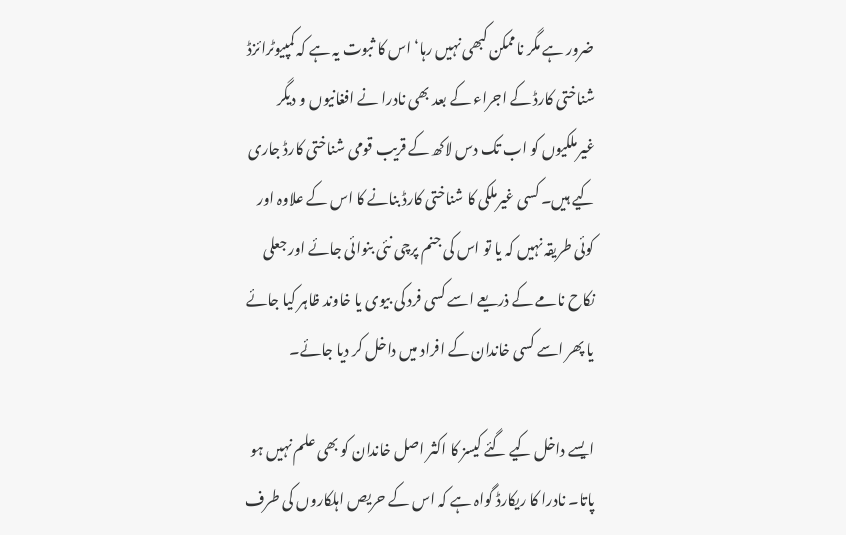ضرور ہے مگر ناممکن کبھی نہیں رہا‘ اس کا ثبوت یہ ہے کہ کمپیوٹرائزڈ شناختی کارڈ کے اجراء کے بعد بھی نادرا نے افغانیوں و دیگر غیرملکیوں کو اب تک دس لاکھ کے قریب قومی شناختی کارڈ جاری کیے ہیں۔ کسی غیرملکی کا شناختی کارڈ بنانے کا اس کے علاوہ اور کوئی طریقہ نہیں کہ یا تو اس کی جنم پرچی نئی بنوائی جائے اور جعلی نکاح نامے کے ذریعے اسے کسی فرد کی بیوی یا خاوند ظاہر کیا جائے یا پھر اسے کسی خاندان کے افراد میں داخل کر دیا جائے۔

ایسے داخل کیے گئے کیسز کا اکثر اصل خاندان کو بھی علم نہیں ہو پاتا۔ نادرا کا ریکارڈ گواہ ہے کہ اس کے حریص اہلکاروں کی طرف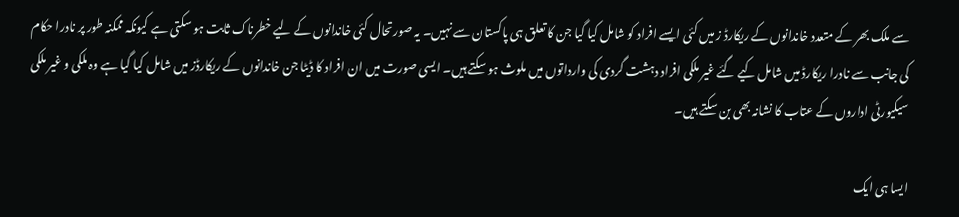سے ملک بھر کے متعدد خاندانوں کے ریکارڈ ز میں کئی ایسے افراد کو شامل کیا گیا جن کا تعلق ہی پاکستان سے نہیں۔ یہ صورتحال کئی خاندانوں کے لیے خطرناک ثابت ہو سکتی ہے کیونکہ ممکنہ طور پر نادرا حکام کی جانب سے نادرا ریکارڈ میں شامل کیے گئے غیر ملکی افراد دہشت گردی کی وارداتوں میں ملوث ہو سکتے ہیں۔ ایسی صورت میں ان افراد کا ڈیٹا جن خاندانوں کے ریکارڈز میں شامل کیا گیا ہے وہ ملکی و غیر ملکی سیکیورٹی اداروں کے عتاب کا نشانہ بھی بن سکتے ہیں۔

ایسا ہی ایک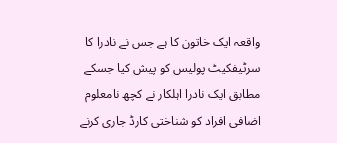واقعہ ایک خاتون کا ہے جس نے نادرا کا سرٹیفکیٹ پولیس کو پیش کیا جسکے مطابق ایک نادرا اہلکار نے کچھ نامعلوم اضافی افراد کو شناختی کارڈ جاری کرنے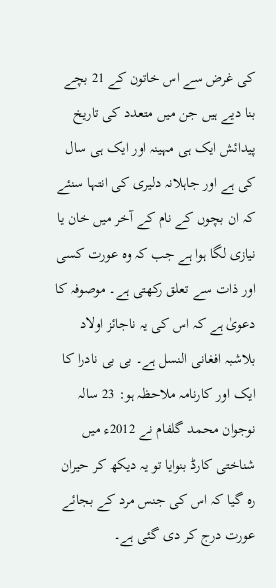کی غرض سے اس خاتون کے 21 بچے بنا دیے ہیں جن میں متعدد کی تاریخ پیدائش ایک ہی مہینہ اور ایک ہی سال کی ہے اور جاہلانہ دلیری کی انتہا سنئے کہ ان بچوں کے نام کے آخر میں خان یا نیازی لگا ہوا ہے جب کہ وہ عورت کسی اور ذات سے تعلق رکھتی ہے۔ موصوفہ کا دعویٰ ہے کہ اس کی یہ ناجائز اولاد بلاشبہ افغانی النسل ہے۔ بی بی نادرا کا ایک اور کارنامہ ملاحظہ ہو: 23 سالہ نوجوان محمد گلفام نے 2012ء میں شناختی کارڈ بنوایا تو یہ دیکھ کر حیران رہ گیا کہ اس کی جنس مرد کے بجائے عورت درج کر دی گئی ہے۔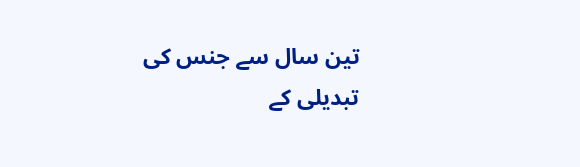تین سال سے جنس کی تبدیلی کے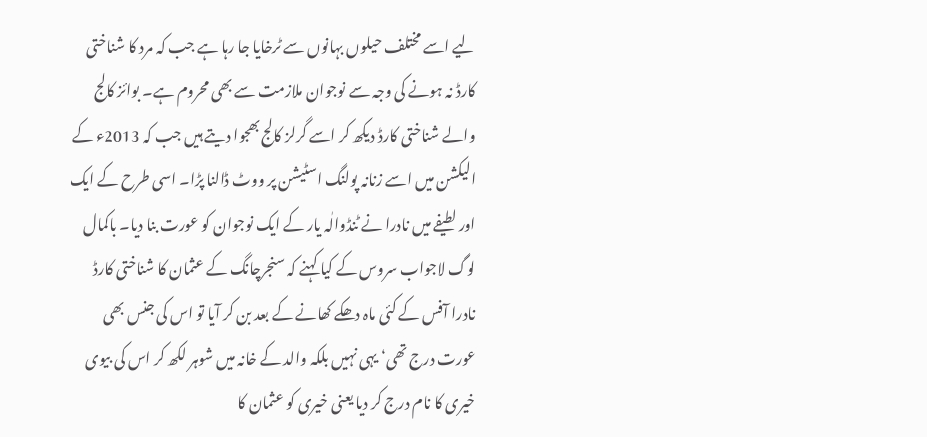لیے اسے مختلف حیلوں بہانوں سے ٹرخایا جا رہا ہے جب کہ مرد کا شناختی کارڈ نہ ہونے کی وجہ سے نوجوان ملازمت سے بھی محروم ہے۔ بوائز کالج والے شناختی کارڈ دیکھ کر اسے گرلز کالج بھجوا دیتے ہیں جب کہ 2013ء کے الیکشن میں اسے زنانہ پولنگ اسٹیشن پر ووٹ ڈالنا پڑا۔ اسی طرح کے ایک اور لطیفے میں نادرا نے ٹنڈوالٰہ یار کے ایک نوجوان کو عورت بنا دیا۔ باکمال لوگ لاجواب سروس کے کیا کہنے کہ سنجرچانگ کے عثمان کا شناختی کارڈ نادرا آفس کے کئی ماہ دھکے کھانے کے بعد بن کر آیا تو اس کی جنس بھی عورت درج تھی‘ یہی نہیں بلکہ والد کے خانہ میں شوہر لکھ کر اس کی بیوی خیری کا نام درج کر دیا یعنی خیری کو عثمان کا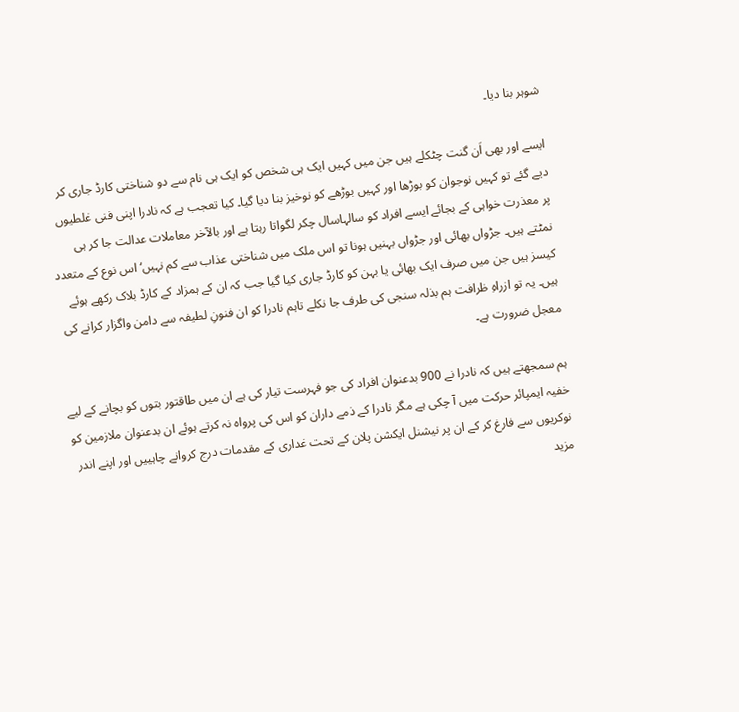شوہر بنا دیا۔

ایسے اور بھی اَن گنت چٹکلے ہیں جن میں کہیں ایک ہی شخص کو ایک ہی نام سے دو شناختی کارڈ جاری کر دیے گئے تو کہیں نوجوان کو بوڑھا اور کہیں بوڑھے کو نوخیز بنا دیا گیا۔ کیا تعجب ہے کہ نادرا اپنی فنی غلطیوں پر معذرت خواہی کے بجائے ایسے افراد کو سالہاسال چکر لگواتا رہتا ہے اور بالآخر معاملات عدالت جا کر ہی نمٹتے ہیں۔ جڑواں بھائی اور جڑواں بہنیں ہونا تو اس ملک میں شناختی عذاب سے کم نہیں‘ اس نوع کے متعدد کیسز ہیں جن میں صرف ایک بھائی یا بہن کو کارڈ جاری کیا گیا جب کہ ان کے ہمزاد کے کارڈ بلاک رکھے ہوئے ہیں۔ یہ تو ازراہِ ظرافت ہم بذلہ سنجی کی طرف جا نکلے تاہم نادرا کو ان فنونِ لطیفہ سے دامن واگزار کرانے کی معجل ضرورت ہے۔

ہم سمجھتے ہیں کہ نادرا نے 900 بدعنوان افراد کی جو فہرست تیار کی ہے ان میں طاقتور بتوں کو بچانے کے لیے خفیہ ایمپائر حرکت میں آ چکی ہے مگر نادرا کے ذمے داران کو اس کی پرواہ نہ کرتے ہوئے ان بدعنوان ملازمین کو نوکریوں سے فارغ کر کے ان پر نیشنل ایکشن پلان کے تحت غداری کے مقدمات درج کروانے چاہییں اور اپنے اندر مزید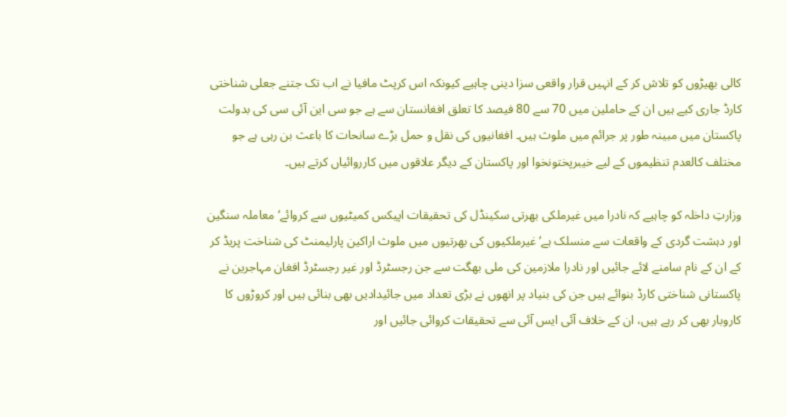کالی بھیڑوں کو تلاش کر کے انہیں قرار واقعی سزا دینی چاہیے کیونکہ اس کرپٹ مافیا نے اب تک جتنے جعلی شناختی کارڈ جاری کیے ہیں ان کے حاملین میں 70 سے 80 فیصد کا تعلق افغانستان سے ہے جو سی این آئی سی کی بدولت پاکستان میں مبینہ طور پر جرائم میں ملوث ہیں۔ افغانیوں کی نقل و حمل بڑے سانحات کا باعث بن رہی ہے جو مختلف کالعدم تنظیموں کے لیے خیبرپختونخوا اور پاکستان کے دیگر علاقوں میں کارروائیاں کرتے ہیں۔

وزارتِ داخلہ کو چاہیے کہ نادرا میں غیرملکی بھرتی سکینڈل کی تحقیقات اپیکس کمیٹیوں سے کروائے‘ معاملہ سنگین اور دہشت گردی کے واقعات سے منسلک ہے‘ غیرملکیوں کی بھرتیوں میں ملوث اراکین پارلیمنٹ کی شناخت پریڈ کر کے ان کے نام سامنے لائے جائیں اور نادرا ملازمین کی ملی بھگت سے جن رجسٹرڈ اور غیر رجسٹرڈ افغان مہاجرین نے پاکستانی شناختی کارڈ بنوائے ہیں جن کی بنیاد پر انھوں نے بڑی تعداد میں جائیدادیں بھی بنائی ہیں اور کروڑوں کا کاروبار بھی کر رہے ہیں، ان کے خلاف آئی ایس آئی سے تحقیقات کروائی جائیں اور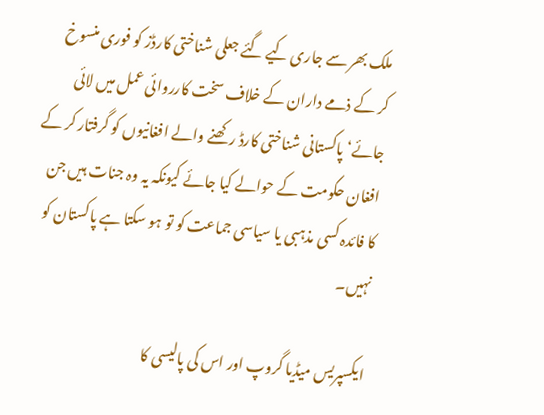ملک بھر سے جاری کیے گئے جعلی شناختی کارڈز کو فوری منسوخ کر کے ذمے داران کے خلاف سخت کارروائی عمل میں لائی جائے‘ پاکستانی شناختی کارڈ رکھنے والے افغانیوں کو گرفتار کر کے افغان حکومت کے حوالے کیا جائے کیونکہ یہ وہ جنات ہیں جن کا فائدہ کسی مذہبی یا سیاسی جماعت کو تو ہو سکتا ہے پاکستان کو نہیں۔

ایکسپریس میڈیا گروپ اور اس کی پالیسی کا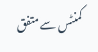کمنٹس سے متفق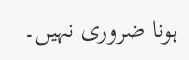ہونا ضروری نہیں۔